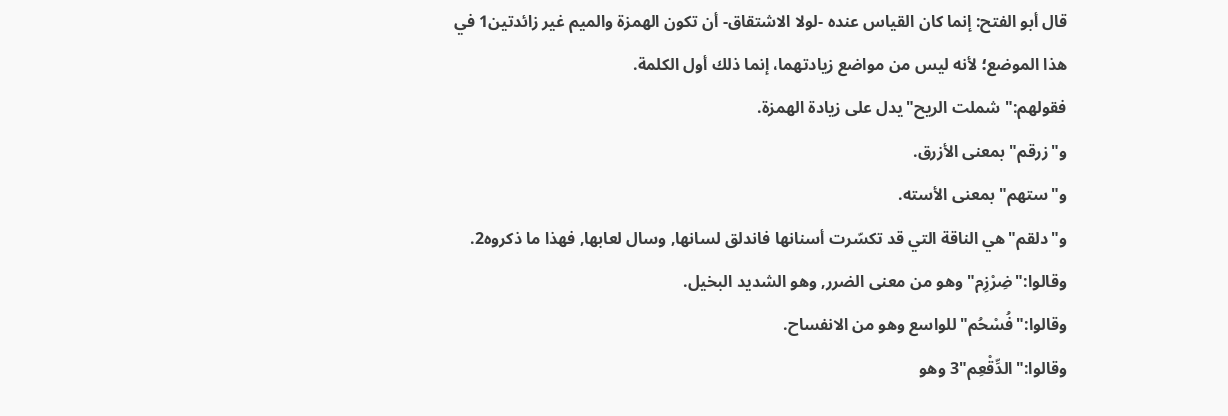قال أبو الفتح: إنما كان القياس عنده -لولا الاشتقاق- أن تكون الهمزة والميم غير زائدتين1 في هذا الموضع؛ لأنه ليس من مواضع زيادتهما، إنما ذلك أول الكلمة.
فقولهم:"شملت الريح"يدل على زيادة الهمزة.
و"زرقم"بمعنى الأزرق.
و"ستهم"بمعنى الأسته.
و"دلقم"هي الناقة التي قد تكسّرت أسنانها فاندلق لسانها, وسال لعابها, فهذا ما ذكروه2.
وقالوا:"ضِرْزِم"وهو من معنى الضرر, وهو الشديد البخيل.
وقالوا:"فُسْحُم"للواسع وهو من الانفساح.
وقالوا:"الدِّقْعِم"3 وهو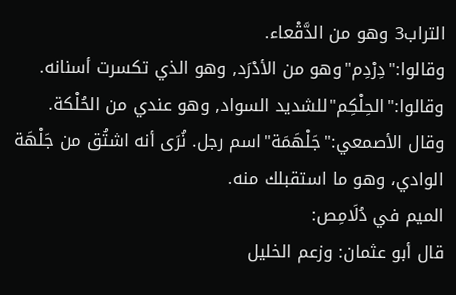التراب3 وهو من الدَّقْعاء.
وقالوا:"دِرْدِم"وهو من الأدْرَد, وهو الذي تكسرت أسنانه.
وقالوا:"الحِلْكِم"للشديد السواد, وهو عندي من الحُلْكة.
وقال الأصمعي:"جَلْهَمَة"اسم رجل. نُرَى أنه اشتُق من جَلْهَة الوادي، وهو ما استقبلك منه.
الميم في دُلَامِص:
قال أبو عثمان: وزعم الخليل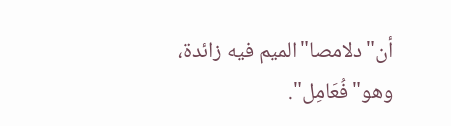أن"دلامصا"الميم فيه زائدة، وهو"فُعَامِل".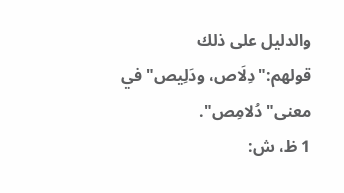والدليل على ذلك قولهم:"دِلَاص، ودَلِيص"في معنى"دُلامِص".
1 ظ، ش: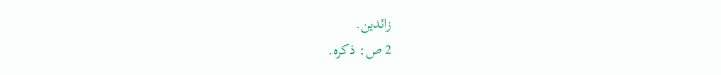زائدين.
2 ص: ذكره.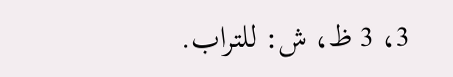3، 3 ظ، ش: للتراب.